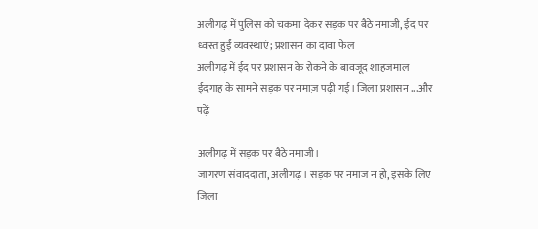अलीगढ़ में पुलिस को चकमा देकर सड़क पर बैठे नमाजी, ईद पर ध्वस्त हुईं व्यवस्थाएं; प्रशासन का दावा फेल
अलीगढ़ में ईद पर प्रशासन के रोकने के बावजूद शाहजमाल ईदगाह के सामने सड़क पर नमाज़ पढ़ी गई। जिला प्रशासन ...और पढ़ें

अलीगढ़ में सड़क पर बैठे नमाजी।
जागरण संवाददाता, अलीगढ़। सड़क पर नमाज न हो, इसके लिए जिला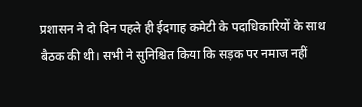प्रशासन ने दो दिन पहले ही ईदगाह कमेटी के पदाधिकारियों के साथ बैठक की थी। सभी ने सुनिश्चित किया कि सड़क पर नमाज नहीं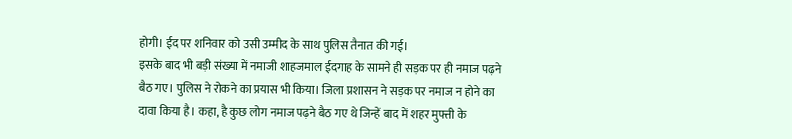होगी। ईद पर शनिवार को उसी उम्मीद के साथ पुलिस तैनात की गई।
इसके बाद भी बड़ी संख्या में नमाजी शाहजमाल ईदगाह के सामने ही सड़क पर ही नमाज पढ़ने बैठ गए। पुलिस ने रोकने का प्रयास भी किया। जिला प्रशासन ने सड़क पर नमाज न होने का दावा किया है। कहा, है कुछ लोग नमाज पढ़ने बैठ गए थे जिन्हें बाद में शहर मुफ्ती के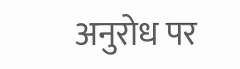अनुरोध पर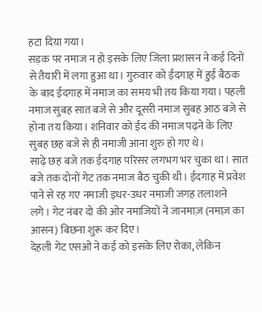हटा दिया गया।
सड़क पर नमाज न हो इसके लिए जिला प्रशासन ने कई दिनों से तैयारी में लगा हुआ था। गुरुवार को ईदगाह में हुई बैठक के बाद ईदगाह में नमाज का समय भी तय किया गया। पहली नमाज सुबह सात बजे से और दूसरी नमाज सुबह आठ बजे से होना तय किया। शनिवार को ईद की नमाज पढ़ने के लिए सुबह छह बजे से ही नमाजी आना शुरु हो गए थे।
साढ़े छह बजे तक ईदगाह परिसर लगभग भर चुका था। सात बजे तक दोनों गेट तक नमाज बैठ चुकी थी। ईदगाह में प्रवेश पाने से रह गए नमाजी इधर-उधर नमाजी जगह तलाशने लगे। गेट नंबर दो की ओर नमाजियों ने जानमाज़ (नमाज़ का आसन) बिछना शुरू कर दिए।
देहली गेट एसओ ने कई को इसके लिए रोका, लेकिन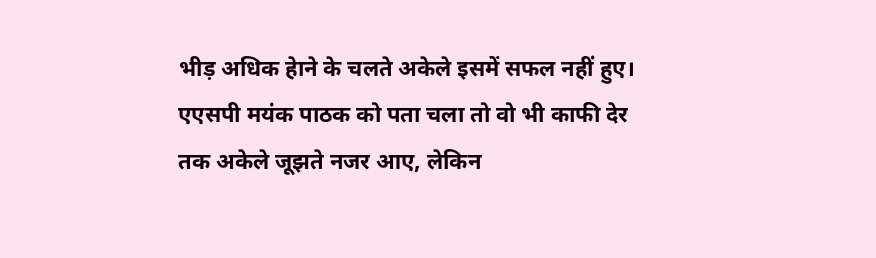भीड़ अधिक हेाने के चलते अकेले इसमें सफल नहीं हुए। एएसपी मयंक पाठक को पता चला तो वो भी काफी देर तक अकेले जूझते नजर आए, लेकिन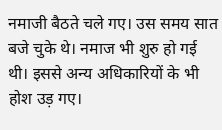नमाजी बैठते चले गए। उस समय सात बजे चुके थे। नमाज भी शुरु हो गई थी। इससे अन्य अधिकारियों के भी होश उड़ गए।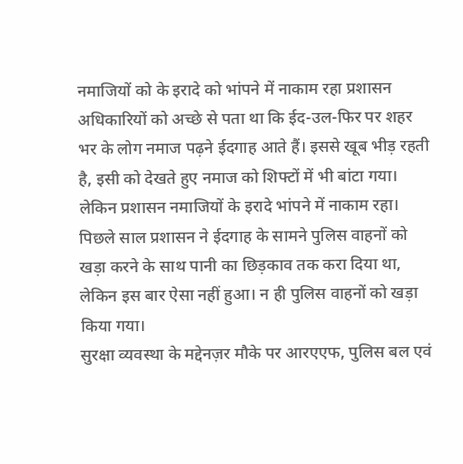नमाजियों को के इरादे को भांपने में नाकाम रहा प्रशासन
अधिकारियों को अच्छे से पता था कि ईद-उल-फिर पर शहर भर के लोग नमाज पढ़ने ईदगाह आते हैं। इससे खूब भीड़ रहती है, इसी को देखते हुए नमाज को शिफ्टों में भी बांटा गया। लेकिन प्रशासन नमाजियों के इरादे भांपने में नाकाम रहा। पिछले साल प्रशासन ने ईदगाह के सामने पुलिस वाहनों को खड़ा करने के साथ पानी का छिड़काव तक करा दिया था, लेकिन इस बार ऐसा नहीं हुआ। न ही पुलिस वाहनों को खड़ा किया गया।
सुरक्षा व्यवस्था के मद्देनज़र मौके पर आरएएफ, पुलिस बल एवं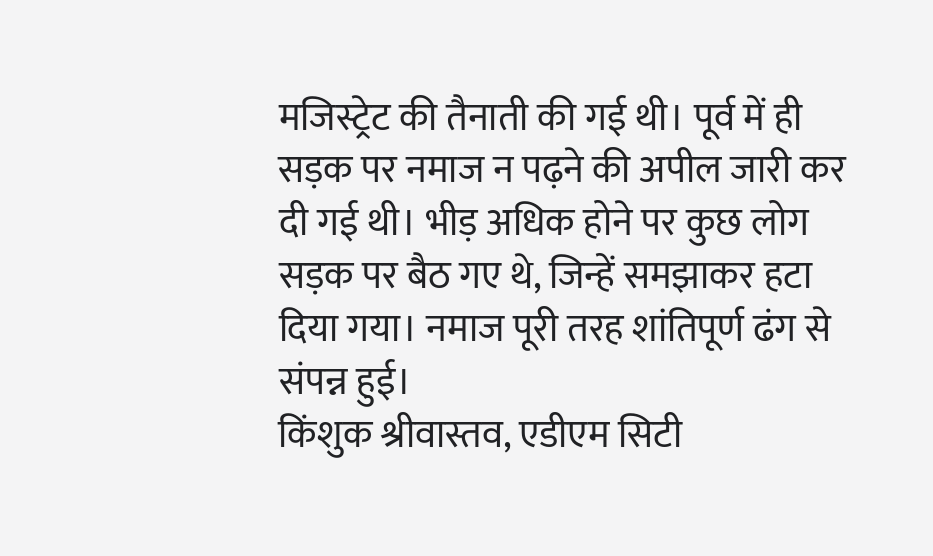मजिस्ट्रेट की तैनाती की गई थी। पूर्व में ही सड़क पर नमाज न पढ़ने की अपील जारी कर दी गई थी। भीड़ अधिक होने पर कुछ लोग सड़क पर बैठ गए थे, जिन्हें समझाकर हटा दिया गया। नमाज पूरी तरह शांतिपूर्ण ढंग से संपन्न हुई।
किंशुक श्रीवास्तव, एडीएम सिटी